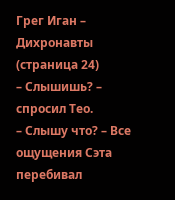Грег Иган – Дихронавты (страница 24)
– Слышишь? – спросил Тео.
– Слышу что? – Все ощущения Сэта перебивал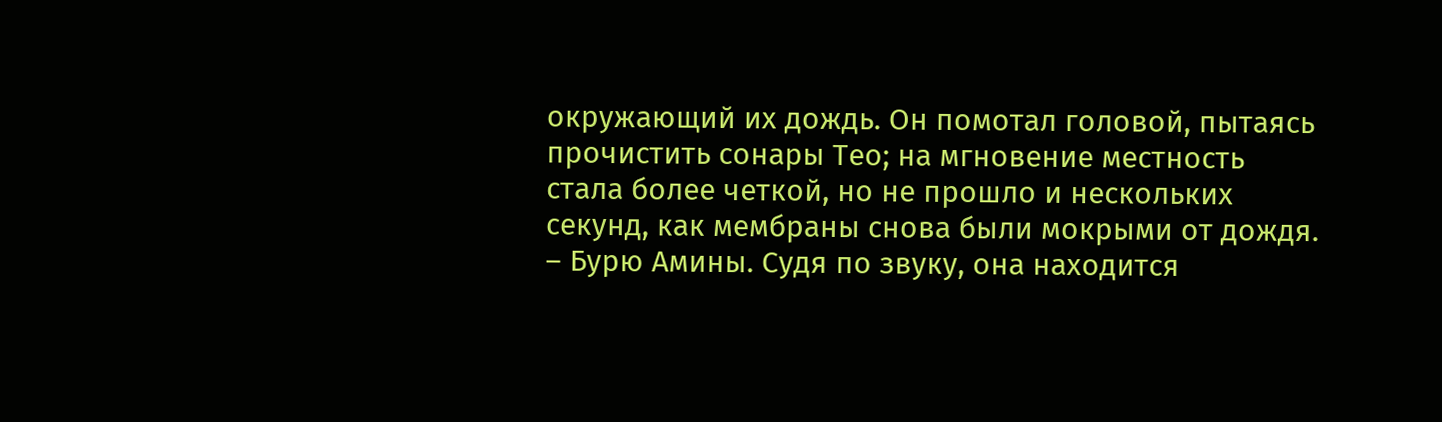окружающий их дождь. Он помотал головой, пытаясь прочистить сонары Тео; на мгновение местность стала более четкой, но не прошло и нескольких секунд, как мембраны снова были мокрыми от дождя.
– Бурю Амины. Судя по звуку, она находится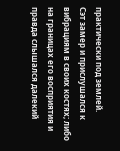практически под землей.
Сэт замер и прислушался к вибрациям в своих костях; либо на границах его восприятия и правда слышался далекий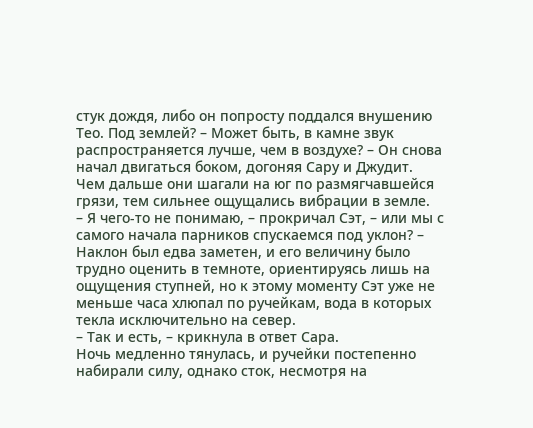стук дождя, либо он попросту поддался внушению Тео. Под землей? – Может быть, в камне звук распространяется лучше, чем в воздухе? – Он снова начал двигаться боком, догоняя Сару и Джудит.
Чем дальше они шагали на юг по размягчавшейся грязи, тем сильнее ощущались вибрации в земле.
– Я чего-то не понимаю, – прокричал Сэт, – или мы с самого начала парников спускаемся под уклон? – Наклон был едва заметен, и его величину было трудно оценить в темноте, ориентируясь лишь на ощущения ступней, но к этому моменту Сэт уже не меньше часа хлюпал по ручейкам, вода в которых текла исключительно на север.
– Так и есть, – крикнула в ответ Сара.
Ночь медленно тянулась, и ручейки постепенно набирали силу, однако сток, несмотря на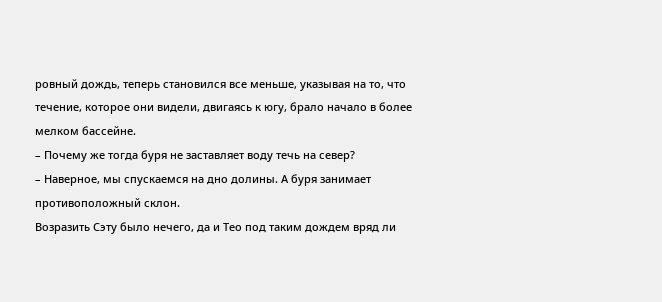ровный дождь, теперь становился все меньше, указывая на то, что течение, которое они видели, двигаясь к югу, брало начало в более мелком бассейне.
– Почему же тогда буря не заставляет воду течь на север?
– Наверное, мы спускаемся на дно долины. А буря занимает противоположный склон.
Возразить Сэту было нечего, да и Тео под таким дождем вряд ли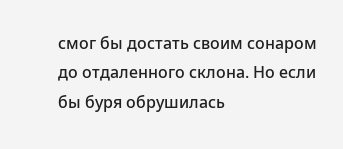смог бы достать своим сонаром до отдаленного склона. Но если бы буря обрушилась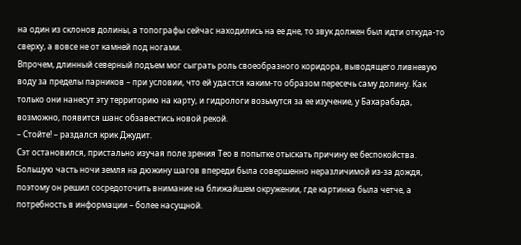на один из склонов долины, а топографы сейчас находились на ее дне, то звук должен был идти откуда-то сверху, а вовсе не от камней под ногами.
Впрочем, длинный северный подъем мог сыграть роль своеобразного коридора, выводящего ливневую воду за пределы парников – при условии, что ей удастся каким-то образом пересечь саму долину. Как только они нанесут эту территорию на карту, и гидрологи возьмутся за ее изучение, у Бахарабада, возможно, появится шанс обзавестись новой рекой.
– Стойте! – раздался крик Джудит.
Сэт остановился, пристально изучая поле зрения Тео в попытке отыскать причину ее беспокойства. Большую часть ночи земля на дюжину шагов впереди была совершенно неразличимой из-за дождя, поэтому он решил сосредоточить внимание на ближайшем окружении, где картинка была четче, а потребность в информации – более насущной.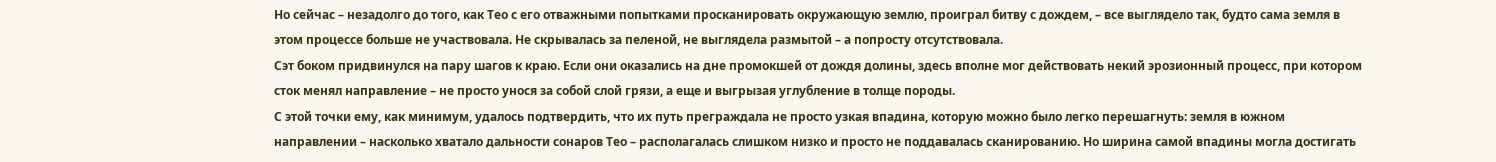Но сейчас – незадолго до того, как Тео с его отважными попытками просканировать окружающую землю, проиграл битву с дождем, – все выглядело так, будто сама земля в этом процессе больше не участвовала. Не скрывалась за пеленой, не выглядела размытой – а попросту отсутствовала.
Сэт боком придвинулся на пару шагов к краю. Если они оказались на дне промокшей от дождя долины, здесь вполне мог действовать некий эрозионный процесс, при котором сток менял направление – не просто унося за собой слой грязи, а еще и выгрызая углубление в толще породы.
С этой точки ему, как минимум, удалось подтвердить, что их путь преграждала не просто узкая впадина, которую можно было легко перешагнуть: земля в южном направлении – насколько хватало дальности сонаров Тео – располагалась слишком низко и просто не поддавалась сканированию. Но ширина самой впадины могла достигать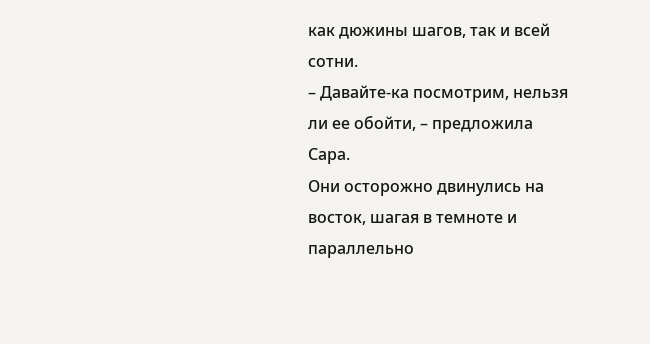как дюжины шагов, так и всей сотни.
– Давайте-ка посмотрим, нельзя ли ее обойти, – предложила Сара.
Они осторожно двинулись на восток, шагая в темноте и параллельно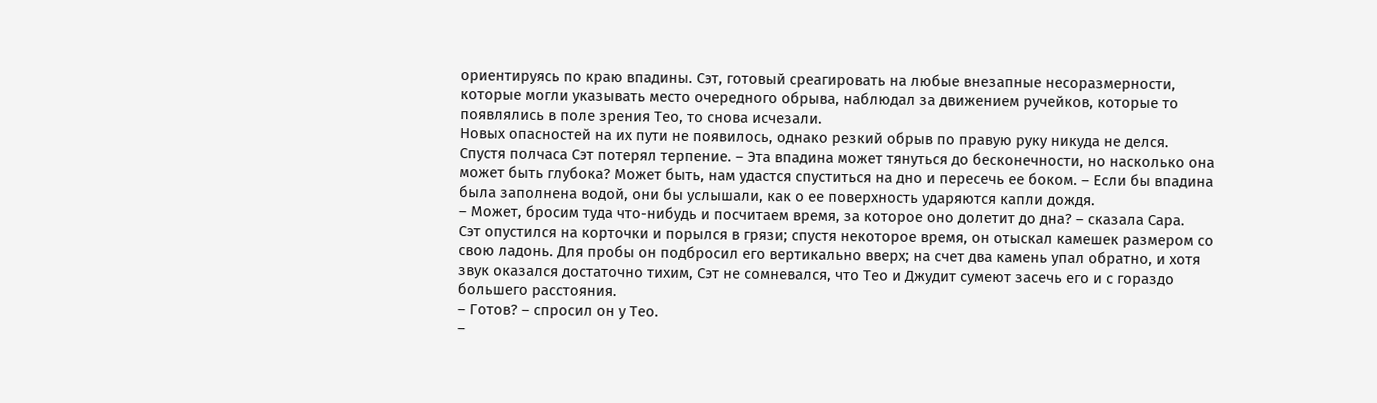ориентируясь по краю впадины. Сэт, готовый среагировать на любые внезапные несоразмерности, которые могли указывать место очередного обрыва, наблюдал за движением ручейков, которые то появлялись в поле зрения Тео, то снова исчезали.
Новых опасностей на их пути не появилось, однако резкий обрыв по правую руку никуда не делся. Спустя полчаса Сэт потерял терпение. – Эта впадина может тянуться до бесконечности, но насколько она может быть глубока? Может быть, нам удастся спуститься на дно и пересечь ее боком. – Если бы впадина была заполнена водой, они бы услышали, как о ее поверхность ударяются капли дождя.
– Может, бросим туда что-нибудь и посчитаем время, за которое оно долетит до дна? – сказала Сара.
Сэт опустился на корточки и порылся в грязи; спустя некоторое время, он отыскал камешек размером со свою ладонь. Для пробы он подбросил его вертикально вверх; на счет два камень упал обратно, и хотя звук оказался достаточно тихим, Сэт не сомневался, что Тео и Джудит сумеют засечь его и с гораздо большего расстояния.
– Готов? – спросил он у Тео.
–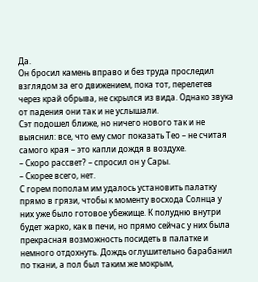Да.
Он бросил камень вправо и без труда проследил взглядом за его движением, пока тот, перелетев через край обрыва, не скрылся из вида. Однако звука от падения они так и не услышали.
Сэт подошел ближе, но ничего нового так и не выяснил: все, что ему смог показать Тео – не считая самого края – это капли дождя в воздухе.
– Скоро рассвет? – спросил он у Сары.
– Скорее всего, нет.
С горем пополам им удалось установить палатку прямо в грязи, чтобы к моменту восхода Солнца у них уже было готовое убежище. К полудню внутри будет жарко, как в печи, но прямо сейчас у них была прекрасная возможность посидеть в палатке и немного отдохнуть. Дождь оглушительно барабанил по ткани, а пол был таким же мокрым,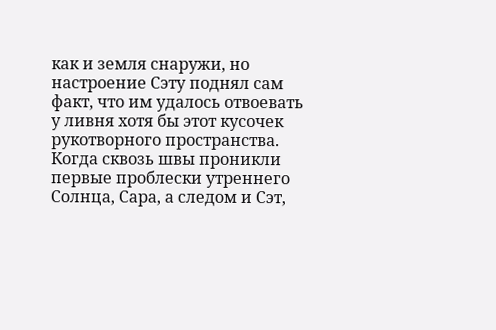как и земля снаружи, но настроение Сэту поднял сам факт, что им удалось отвоевать у ливня хотя бы этот кусочек рукотворного пространства.
Когда сквозь швы проникли первые проблески утреннего Солнца, Сара, а следом и Сэт,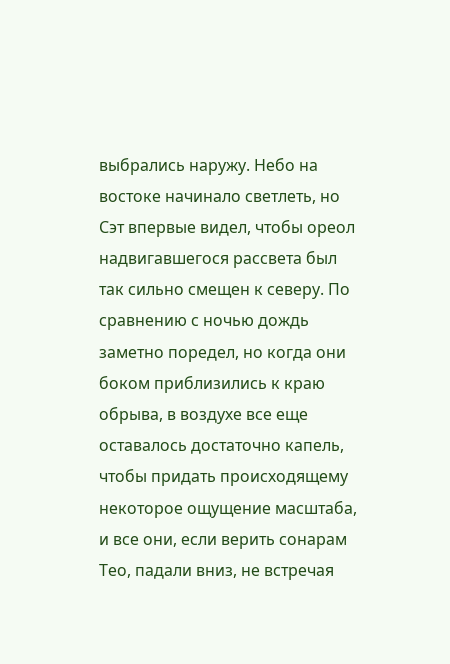выбрались наружу. Небо на востоке начинало светлеть, но Сэт впервые видел, чтобы ореол надвигавшегося рассвета был так сильно смещен к северу. По сравнению с ночью дождь заметно поредел, но когда они боком приблизились к краю обрыва, в воздухе все еще оставалось достаточно капель, чтобы придать происходящему некоторое ощущение масштаба, и все они, если верить сонарам Тео, падали вниз, не встречая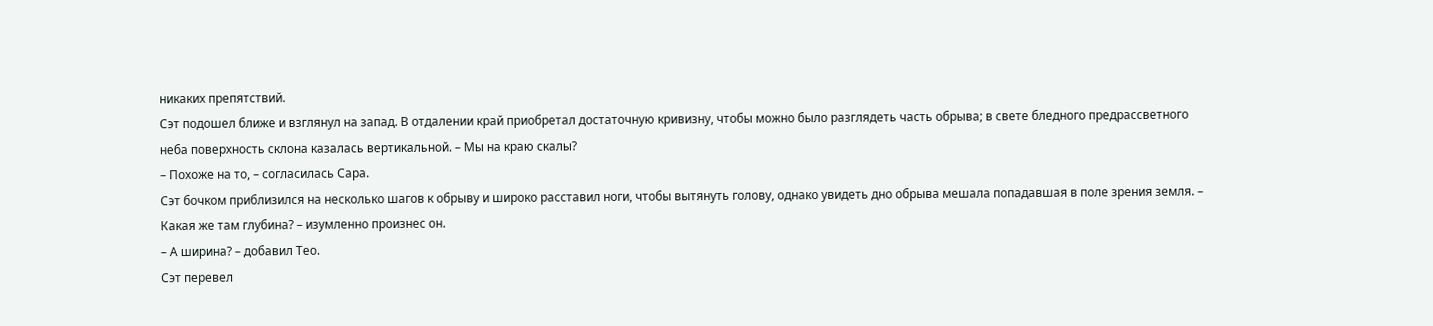никаких препятствий.
Сэт подошел ближе и взглянул на запад. В отдалении край приобретал достаточную кривизну, чтобы можно было разглядеть часть обрыва; в свете бледного предрассветного неба поверхность склона казалась вертикальной. – Мы на краю скалы?
– Похоже на то, – согласилась Сара.
Сэт бочком приблизился на несколько шагов к обрыву и широко расставил ноги, чтобы вытянуть голову, однако увидеть дно обрыва мешала попадавшая в поле зрения земля. – Какая же там глубина? – изумленно произнес он.
– А ширина? – добавил Тео.
Сэт перевел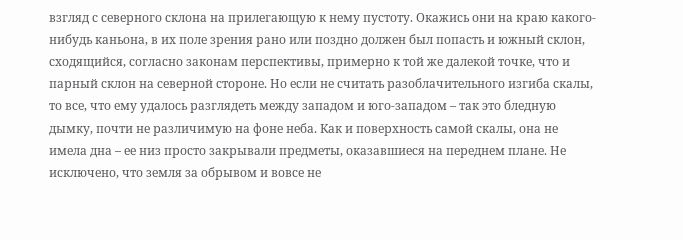взгляд с северного склона на прилегающую к нему пустоту. Окажись они на краю какого-нибудь каньона, в их поле зрения рано или поздно должен был попасть и южный склон, сходящийся, согласно законам перспективы, примерно к той же далекой точке, что и парный склон на северной стороне. Но если не считать разоблачительного изгиба скалы, то все, что ему удалось разглядеть между западом и юго-западом – так это бледную дымку, почти не различимую на фоне неба. Как и поверхность самой скалы, она не имела дна – ее низ просто закрывали предметы, оказавшиеся на переднем плане. Не исключено, что земля за обрывом и вовсе не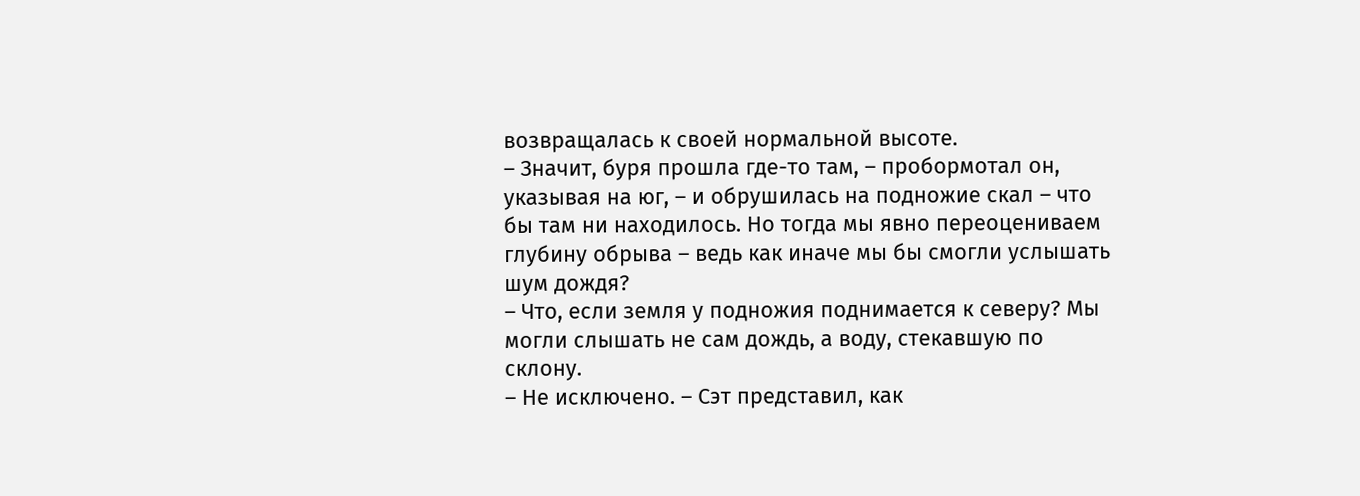возвращалась к своей нормальной высоте.
– Значит, буря прошла где-то там, – пробормотал он, указывая на юг, – и обрушилась на подножие скал – что бы там ни находилось. Но тогда мы явно переоцениваем глубину обрыва – ведь как иначе мы бы смогли услышать шум дождя?
– Что, если земля у подножия поднимается к северу? Мы могли слышать не сам дождь, а воду, стекавшую по склону.
– Не исключено. – Сэт представил, как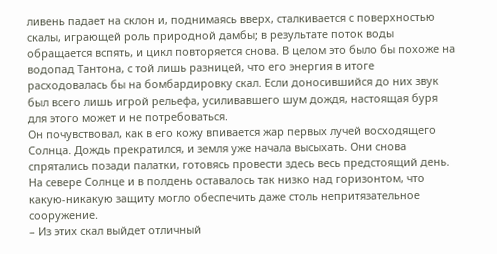ливень падает на склон и, поднимаясь вверх, сталкивается с поверхностью скалы, играющей роль природной дамбы; в результате поток воды обращается вспять, и цикл повторяется снова. В целом это было бы похоже на водопад Тантона, с той лишь разницей, что его энергия в итоге расходовалась бы на бомбардировку скал. Если доносившийся до них звук был всего лишь игрой рельефа, усиливавшего шум дождя, настоящая буря для этого может и не потребоваться.
Он почувствовал, как в его кожу впивается жар первых лучей восходящего Солнца. Дождь прекратился, и земля уже начала высыхать. Они снова спрятались позади палатки, готовясь провести здесь весь предстоящий день. На севере Солнце и в полдень оставалось так низко над горизонтом, что какую-никакую защиту могло обеспечить даже столь непритязательное сооружение.
– Из этих скал выйдет отличный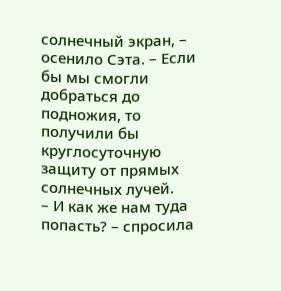солнечный экран, – осенило Сэта. – Если бы мы смогли добраться до подножия, то получили бы круглосуточную защиту от прямых солнечных лучей.
– И как же нам туда попасть? – спросила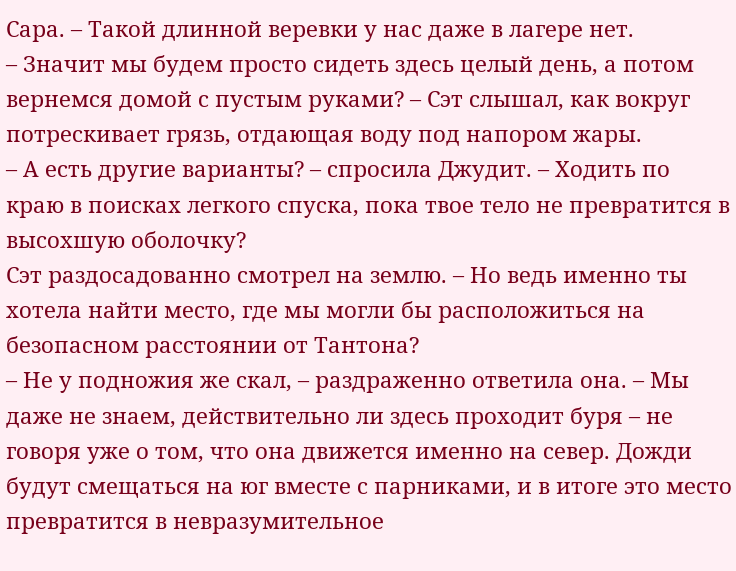Сара. – Такой длинной веревки у нас даже в лагере нет.
– Значит мы будем просто сидеть здесь целый день, а потом вернемся домой с пустым руками? – Сэт слышал, как вокруг потрескивает грязь, отдающая воду под напором жары.
– А есть другие варианты? – спросила Джудит. – Ходить по краю в поисках легкого спуска, пока твое тело не превратится в высохшую оболочку?
Сэт раздосадованно смотрел на землю. – Но ведь именно ты хотела найти место, где мы могли бы расположиться на безопасном расстоянии от Тантона?
– Не у подножия же скал, – раздраженно ответила она. – Мы даже не знаем, действительно ли здесь проходит буря – не говоря уже о том, что она движется именно на север. Дожди будут смещаться на юг вместе с парниками, и в итоге это место превратится в невразумительное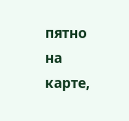пятно на карте,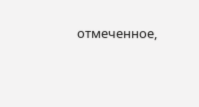отмеченное,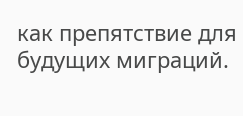как препятствие для будущих миграций.